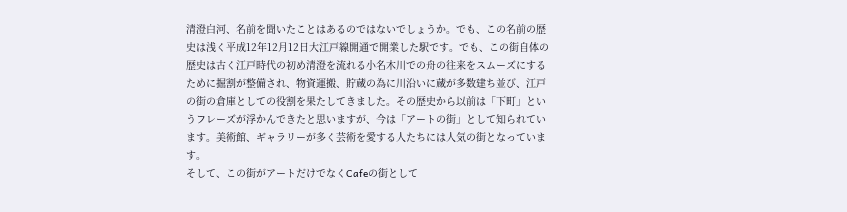清澄白河、名前を聞いたことはあるのではないでしょうか。でも、この名前の歴史は浅く平成12年12月12日大江戸線開通で開業した駅です。でも、この街自体の歴史は古く江戸時代の初め清澄を流れる小名木川での舟の往来をスムーズにするために掘割が整備され、物資運搬、貯蔵の為に川沿いに蔵が多数建ち並び、江戸の街の倉庫としての役割を果たしてきました。その歴史から以前は「下町」というフレーズが浮かんできたと思いますが、今は「アートの街」として知られています。美術館、ギャラリーが多く芸術を愛する人たちには人気の街となっています。
そして、この街がアートだけでなくCafeの街として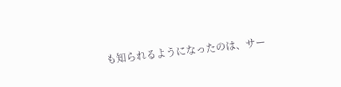も知られるようになったのは、サー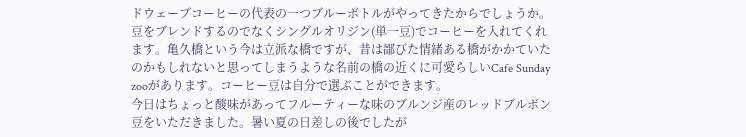ドウェーブコーヒーの代表の一つブルーボトルがやってきたからでしょうか。豆をブレンドするのでなくシングルオリジン(単一豆)でコーヒーを入れてくれます。亀久橋という今は立派な橋ですが、昔は鄙びた情緒ある橋がかかていたのかもしれないと思ってしまうような名前の橋の近くに可愛らしいCafe Sunday zooがあります。コーヒー豆は自分で選ぶことができます。
今日はちょっと酸味があってフルーティーな味のブルンジ産のレッドブルボン豆をいただきました。暑い夏の日差しの後でしたが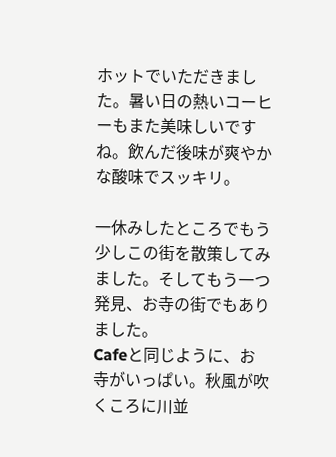ホットでいただきました。暑い日の熱いコーヒーもまた美味しいですね。飲んだ後味が爽やかな酸味でスッキリ。

一休みしたところでもう少しこの街を散策してみました。そしてもう一つ発見、お寺の街でもありました。
Cafeと同じように、お寺がいっぱい。秋風が吹くころに川並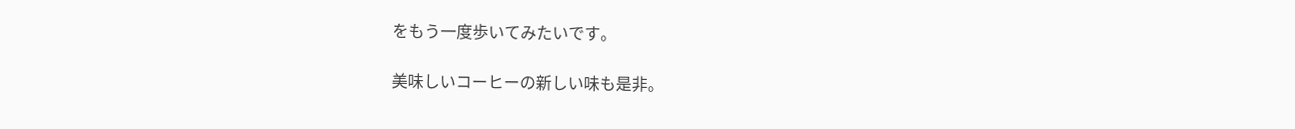をもう一度歩いてみたいです。

美味しいコーヒーの新しい味も是非。